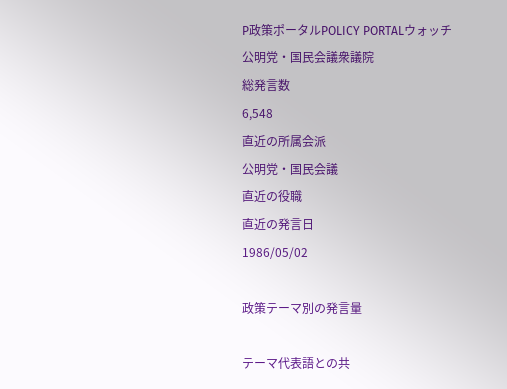P政策ポータルPOLICY PORTALウォッチ
公明党・国民会議衆議院
総発言数
6,548
直近の所属会派
公明党・国民会議
直近の役職
直近の発言日
1986/05/02

政策テーマ別の発言量

テーマ代表語との共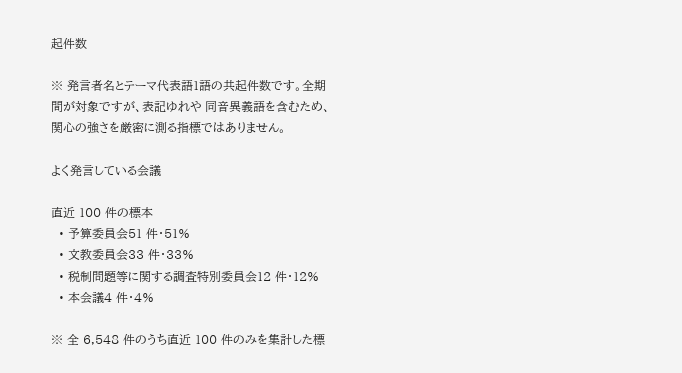起件数

※ 発言者名とテーマ代表語1語の共起件数です。全期間が対象ですが、表記ゆれや 同音異義語を含むため、関心の強さを厳密に測る指標ではありません。

よく発言している会議

直近 100 件の標本
  • 予算委員会51 件・51%
  • 文教委員会33 件・33%
  • 税制問題等に関する調査特別委員会12 件・12%
  • 本会議4 件・4%

※ 全 6,548 件のうち直近 100 件のみを集計した標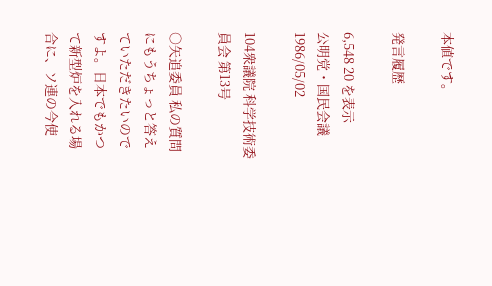本値です。

発言履歴

6,548 20 を表示
公明党・国民会議1986/05/02

104衆議院 科学技術委員会 第13号

○矢追委員 私の質問にもうちょっと答えていただきたいのですよ。日本でもかつて新型炉を入れる場合に、ソ連の今使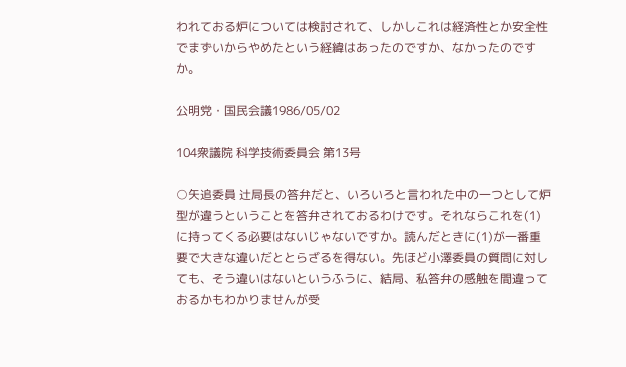われておる炉については検討されて、しかしこれは経済性とか安全性でまずいからやめたという経緯はあったのですか、なかったのですか。

公明党・国民会議1986/05/02

104衆議院 科学技術委員会 第13号

○矢追委員 辻局長の答弁だと、いろいろと言われた中の一つとして炉型が違うということを答弁されておるわけです。それならこれを(1)に持ってくる必要はないじゃないですか。読んだときに(1)が一番重要で大きな違いだととらざるを得ない。先ほど小澤委員の質問に対しても、そう違いはないというふうに、結局、私答弁の感触を間違っておるかもわかりませんが受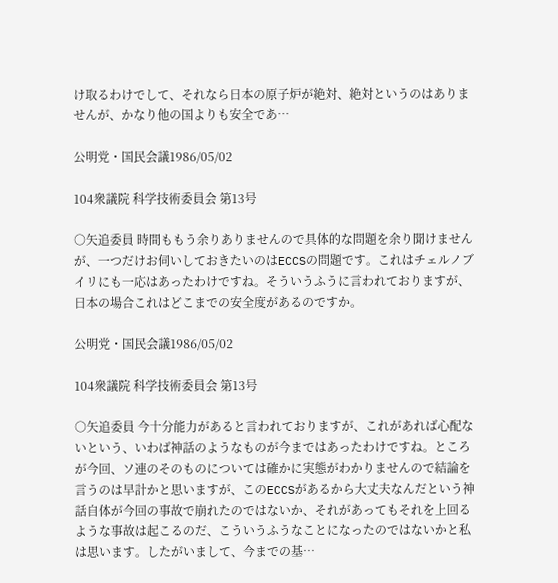け取るわけでして、それなら日本の原子炉が絶対、絶対というのはありませんが、かなり他の国よりも安全であ…

公明党・国民会議1986/05/02

104衆議院 科学技術委員会 第13号

○矢追委員 時間ももう余りありませんので具体的な問題を余り聞けませんが、一つだけお伺いしておきたいのはECCSの問題です。これはチェルノブイリにも一応はあったわけですね。そういうふうに言われておりますが、日本の場合これはどこまでの安全度があるのですか。

公明党・国民会議1986/05/02

104衆議院 科学技術委員会 第13号

○矢追委員 今十分能力があると言われておりますが、これがあれば心配ないという、いわば神話のようなものが今まではあったわけですね。ところが今回、ソ連のそのものについては確かに実態がわかりませんので結論を言うのは早計かと思いますが、このECCSがあるから大丈夫なんだという神話自体が今回の事故で崩れたのではないか、それがあってもそれを上回るような事故は起こるのだ、こういうふうなことになったのではないかと私は思います。したがいまして、今までの基…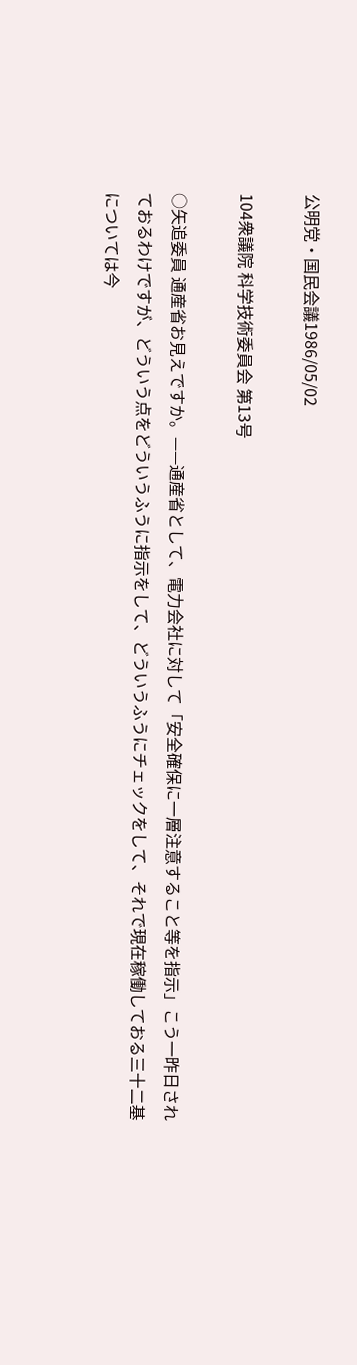公明党・国民会議1986/05/02

104衆議院 科学技術委員会 第13号

○矢追委員 通産省お見えですか。——通産省として、電力会社に対して「安全確保に一層注意すること等を指示」こう一昨日されておるわけですが、どういう点をどういうふうに指示をして、どういうふうにチェックをして、それで現在稼働しておる三十二基については今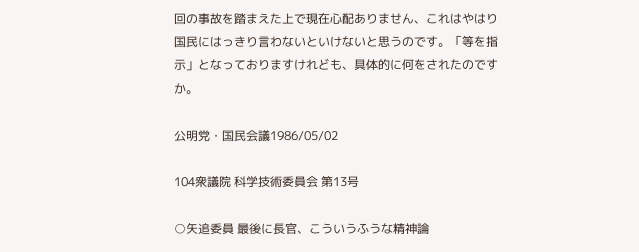回の事故を踏まえた上で現在心配ありません、これはやはり国民にはっきり言わないといけないと思うのです。「等を指示」となっておりますけれども、具体的に何をされたのですか。

公明党・国民会議1986/05/02

104衆議院 科学技術委員会 第13号

○矢追委員 最後に長官、こういうふうな精神論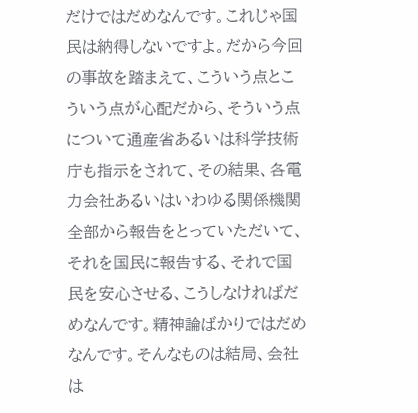だけではだめなんです。これじゃ国民は納得しないですよ。だから今回の事故を踏まえて、こういう点とこういう点が心配だから、そういう点について通産省あるいは科学技術庁も指示をされて、その結果、各電力会社あるいはいわゆる関係機関全部から報告をとっていただいて、それを国民に報告する、それで国民を安心させる、こうしなければだめなんです。精神論ばかりではだめなんです。そんなものは結局、会社は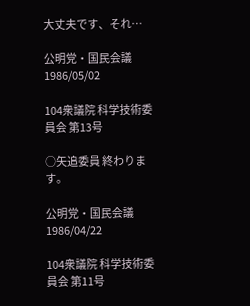大丈夫です、それ…

公明党・国民会議1986/05/02

104衆議院 科学技術委員会 第13号

○矢追委員 終わります。

公明党・国民会議1986/04/22

104衆議院 科学技術委員会 第11号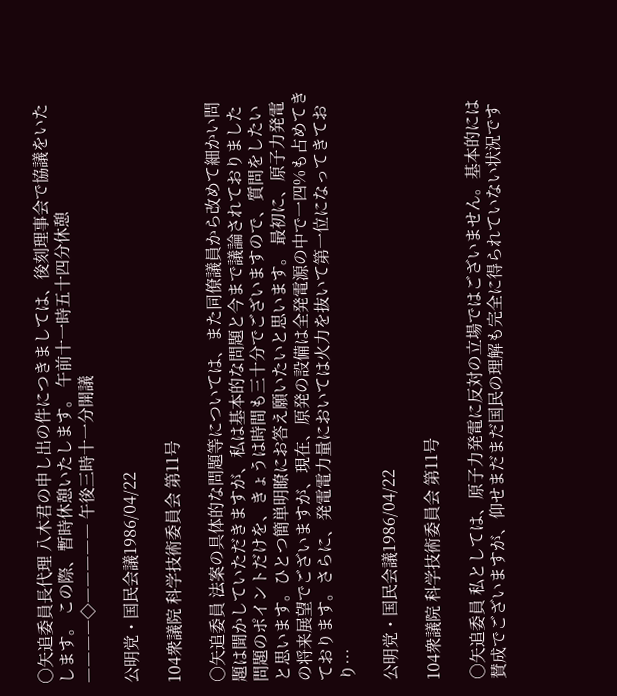○矢追委員長代理 八木君の申し出の件につきましては、後刻理事会で協議をいたします。 この際、暫時休憩いたします。 午前十一時五十四分休憩 ――――◇――――― 午後三時十一分開議

公明党・国民会議1986/04/22

104衆議院 科学技術委員会 第11号

○矢追委員 法案の具体的な問題等については、また同僚議員から改めて細かい問題は聞かしていただきますが、私は基本的な問題と今まで議論されておりました問題のポイントだけを、きょうは時間も三十分でございますので、質問をしたいと思います。ひとつ簡単明瞭にお答え願いたいと思います。 最初に、原子力発電の将来展望でございますが、現在、原発の設備は全発電源の中で一四%も占めてきております。さらに、発電電力量においては火力を抜いて第一位になってきており…

公明党・国民会議1986/04/22

104衆議院 科学技術委員会 第11号

○矢追委員 私としては、原子力発電に反対の立場ではございません。基本的には賛成でございますが、仰せまだまだ国民の理解も完全に得られていない状況です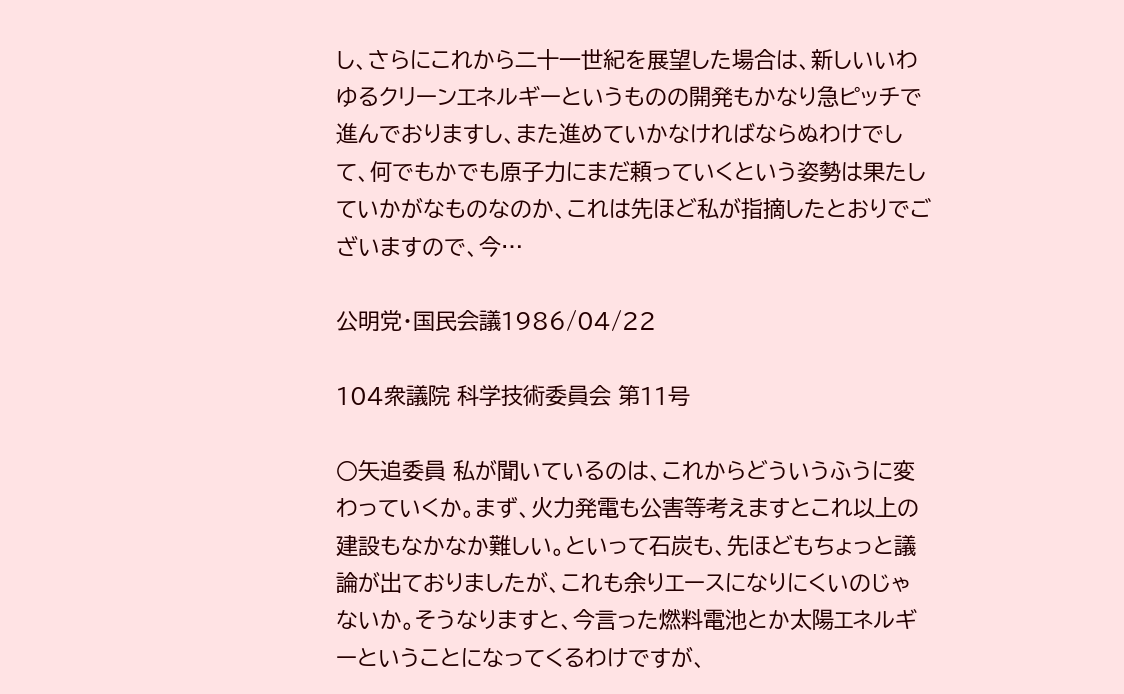し、さらにこれから二十一世紀を展望した場合は、新しいいわゆるクリーンエネルギーというものの開発もかなり急ピッチで進んでおりますし、また進めていかなければならぬわけでして、何でもかでも原子力にまだ頼っていくという姿勢は果たしていかがなものなのか、これは先ほど私が指摘したとおりでございますので、今…

公明党・国民会議1986/04/22

104衆議院 科学技術委員会 第11号

○矢追委員 私が聞いているのは、これからどういうふうに変わっていくか。まず、火力発電も公害等考えますとこれ以上の建設もなかなか難しい。といって石炭も、先ほどもちょっと議論が出ておりましたが、これも余りエースになりにくいのじゃないか。そうなりますと、今言った燃料電池とか太陽エネルギーということになってくるわけですが、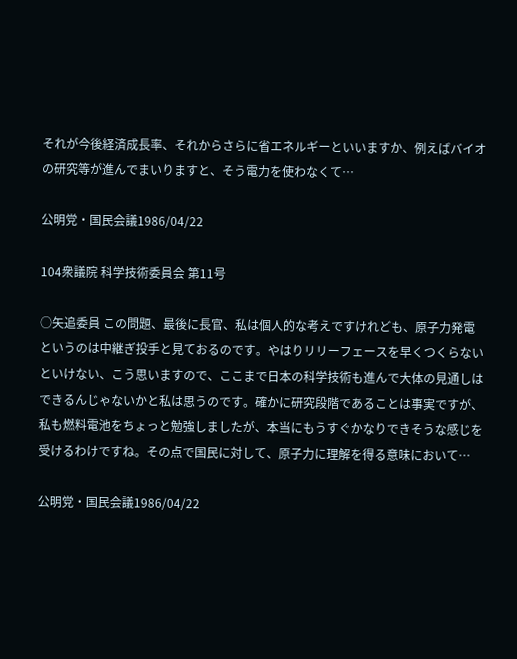それが今後経済成長率、それからさらに省エネルギーといいますか、例えばバイオの研究等が進んでまいりますと、そう電力を使わなくて…

公明党・国民会議1986/04/22

104衆議院 科学技術委員会 第11号

○矢追委員 この問題、最後に長官、私は個人的な考えですけれども、原子力発電というのは中継ぎ投手と見ておるのです。やはりリリーフェースを早くつくらないといけない、こう思いますので、ここまで日本の科学技術も進んで大体の見通しはできるんじゃないかと私は思うのです。確かに研究段階であることは事実ですが、私も燃料電池をちょっと勉強しましたが、本当にもうすぐかなりできそうな感じを受けるわけですね。その点で国民に対して、原子力に理解を得る意味において…

公明党・国民会議1986/04/22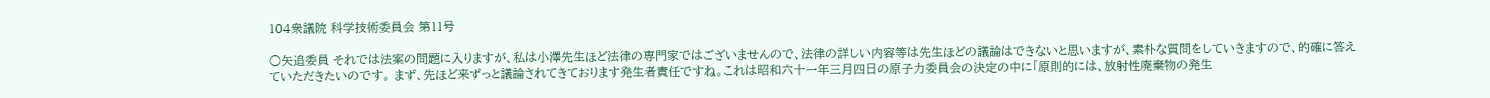104衆議院 科学技術委員会 第11号

○矢追委員 それでは法案の問題に入りますが、私は小澤先生ほど法律の専門家ではございませんので、法律の詳しい内容等は先生ほどの議論はできないと思いますが、素朴な質問をしていきますので、的確に答えていただきたいのです。 まず、先ほど来ずっと議論されてきております発生者責任ですね。これは昭和六十一年三月四日の原子力委員会の決定の中に「原則的には、放射性廃棄物の発生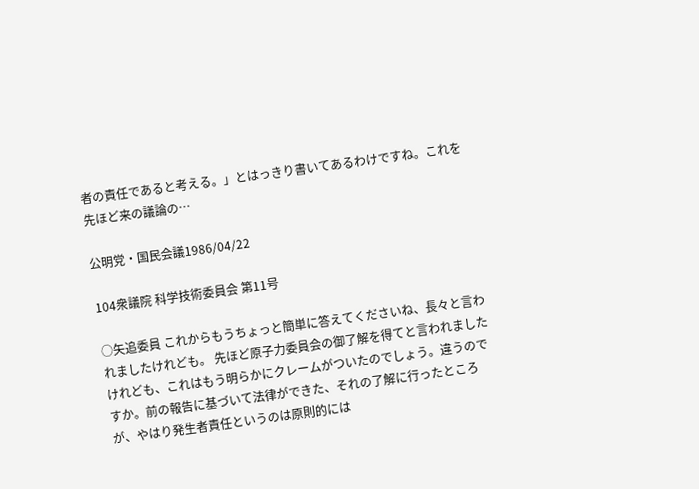者の責任であると考える。」とはっきり書いてあるわけですね。これを先ほど来の議論の…

公明党・国民会議1986/04/22

104衆議院 科学技術委員会 第11号

○矢追委員 これからもうちょっと簡単に答えてくださいね、長々と言われましたけれども。 先ほど原子力委員会の御了解を得てと言われましたけれども、これはもう明らかにクレームがついたのでしょう。違うのですか。前の報告に基づいて法律ができた、それの了解に行ったところが、やはり発生者責任というのは原則的には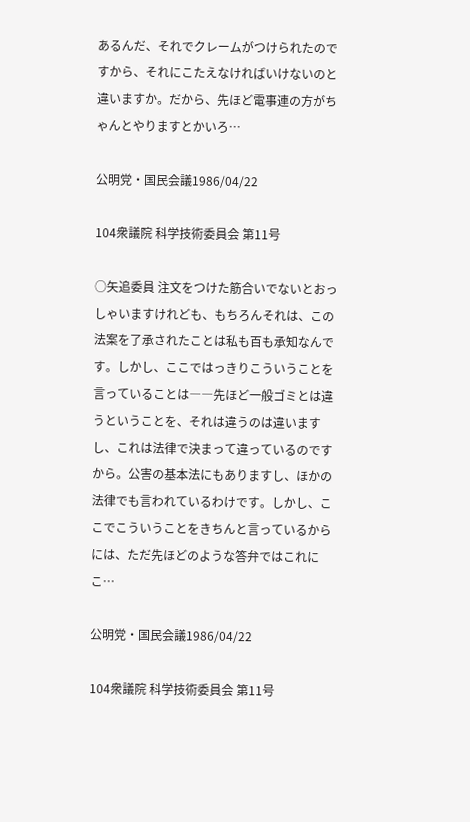あるんだ、それでクレームがつけられたのですから、それにこたえなければいけないのと違いますか。だから、先ほど電事連の方がちゃんとやりますとかいろ…

公明党・国民会議1986/04/22

104衆議院 科学技術委員会 第11号

○矢追委員 注文をつけた筋合いでないとおっしゃいますけれども、もちろんそれは、この法案を了承されたことは私も百も承知なんです。しかし、ここではっきりこういうことを言っていることは――先ほど一般ゴミとは違うということを、それは違うのは違いますし、これは法律で決まって違っているのですから。公害の基本法にもありますし、ほかの法律でも言われているわけです。しかし、ここでこういうことをきちんと言っているからには、ただ先ほどのような答弁ではこれにこ…

公明党・国民会議1986/04/22

104衆議院 科学技術委員会 第11号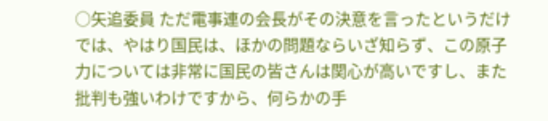○矢追委員 ただ電事連の会長がその決意を言ったというだけでは、やはり国民は、ほかの問題ならいざ知らず、この原子力については非常に国民の皆さんは関心が高いですし、また批判も強いわけですから、何らかの手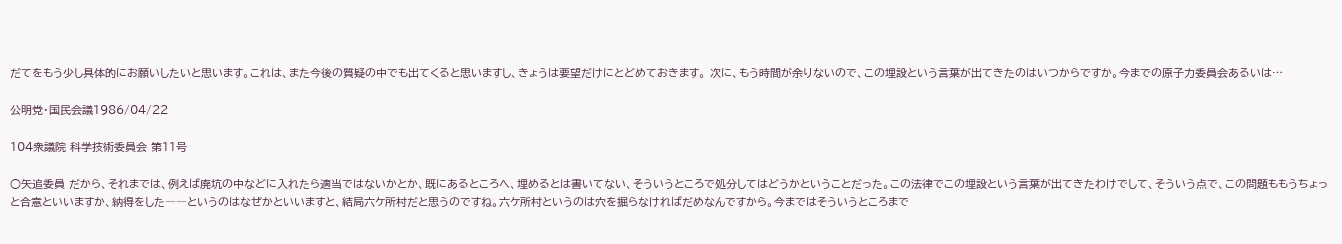だてをもう少し具体的にお願いしたいと思います。これは、また今後の質疑の中でも出てくると思いますし、きょうは要望だけにとどめておきます。 次に、もう時間が余りないので、この埋設という言葉が出てきたのはいつからですか。今までの原子力委員会あるいは…

公明党・国民会議1986/04/22

104衆議院 科学技術委員会 第11号

○矢追委員 だから、それまでは、例えば廃坑の中などに入れたら適当ではないかとか、既にあるところへ、埋めるとは書いてない、そういうところで処分してはどうかということだった。この法律でこの埋設という言葉が出てきたわけでして、そういう点で、この問題ももうちょっと合意といいますか、納得をした――というのはなぜかといいますと、結局六ケ所村だと思うのですね。六ケ所村というのは穴を掘らなければだめなんですから。今まではそういうところまで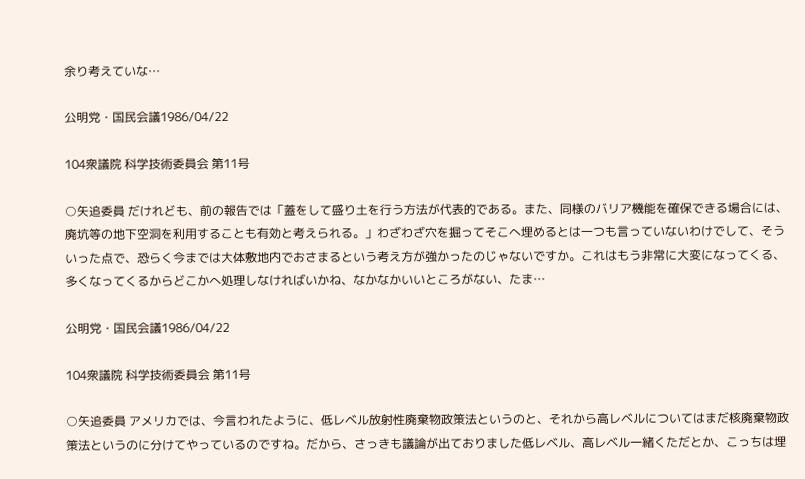余り考えていな…

公明党・国民会議1986/04/22

104衆議院 科学技術委員会 第11号

○矢追委員 だけれども、前の報告では「蓋をして盛り土を行う方法が代表的である。また、同様のバリア機能を確保できる場合には、廃坑等の地下空洞を利用することも有効と考えられる。」わざわざ穴を掘ってそこへ埋めるとは一つも言っていないわけでして、そういった点で、恐らく今までは大体敷地内でおさまるという考え方が強かったのじゃないですか。これはもう非常に大変になってくる、多くなってくるからどこかへ処理しなければいかね、なかなかいいところがない、たま…

公明党・国民会議1986/04/22

104衆議院 科学技術委員会 第11号

○矢追委員 アメリカでは、今言われたように、低レベル放射性廃棄物政策法というのと、それから高レベルについてはまだ核廃棄物政策法というのに分けてやっているのですね。だから、さっきも議論が出ておりました低レベル、高レベル一緒くただとか、こっちは埋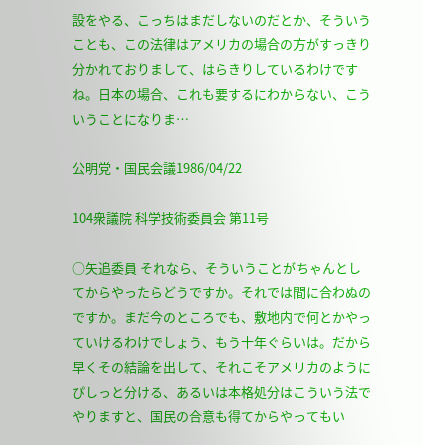設をやる、こっちはまだしないのだとか、そういうことも、この法律はアメリカの場合の方がすっきり分かれておりまして、はらきりしているわけですね。日本の場合、これも要するにわからない、こういうことになりま…

公明党・国民会議1986/04/22

104衆議院 科学技術委員会 第11号

○矢追委員 それなら、そういうことがちゃんとしてからやったらどうですか。それでは間に合わぬのですか。まだ今のところでも、敷地内で何とかやっていけるわけでしょう、もう十年ぐらいは。だから早くその結論を出して、それこそアメリカのようにぴしっと分ける、あるいは本格処分はこういう法でやりますと、国民の合意も得てからやってもい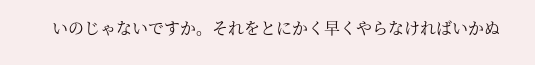いのじゃないですか。それをとにかく早くやらなければいかぬ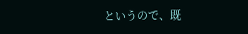というので、既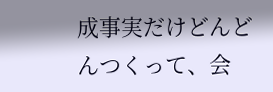成事実だけどんどんつくって、会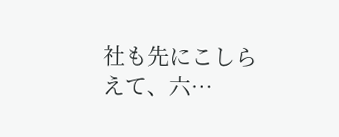社も先にこしらえて、六…